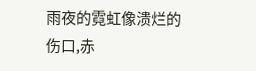雨夜的霓虹像溃烂的伤口,赤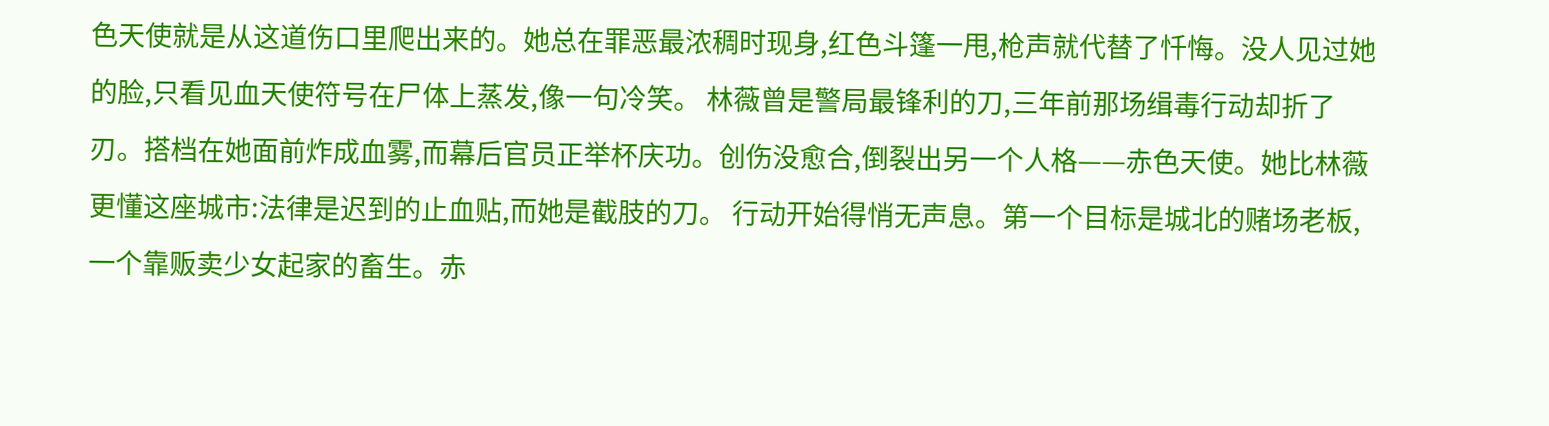色天使就是从这道伤口里爬出来的。她总在罪恶最浓稠时现身,红色斗篷一甩,枪声就代替了忏悔。没人见过她的脸,只看见血天使符号在尸体上蒸发,像一句冷笑。 林薇曾是警局最锋利的刀,三年前那场缉毒行动却折了刃。搭档在她面前炸成血雾,而幕后官员正举杯庆功。创伤没愈合,倒裂出另一个人格——赤色天使。她比林薇更懂这座城市:法律是迟到的止血贴,而她是截肢的刀。 行动开始得悄无声息。第一个目标是城北的赌场老板,一个靠贩卖少女起家的畜生。赤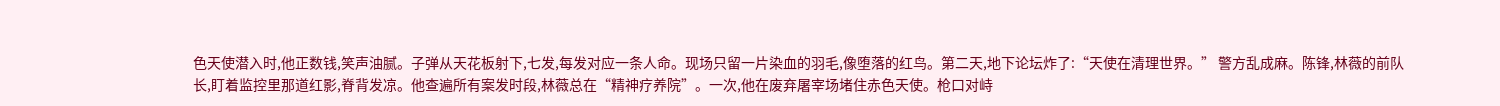色天使潜入时,他正数钱,笑声油腻。子弹从天花板射下,七发,每发对应一条人命。现场只留一片染血的羽毛,像堕落的红鸟。第二天,地下论坛炸了:“天使在清理世界。” 警方乱成麻。陈锋,林薇的前队长,盯着监控里那道红影,脊背发凉。他查遍所有案发时段,林薇总在“精神疗养院”。一次,他在废弃屠宰场堵住赤色天使。枪口对峙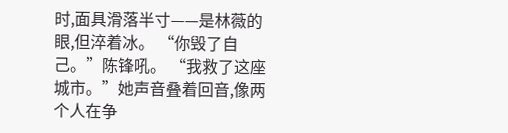时,面具滑落半寸——是林薇的眼,但淬着冰。 “你毁了自己。”陈锋吼。 “我救了这座城市。”她声音叠着回音,像两个人在争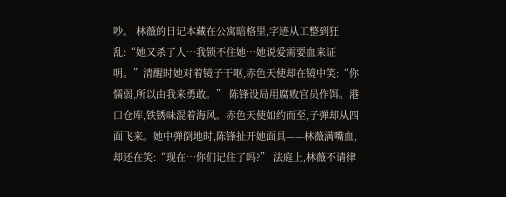吵。 林薇的日记本藏在公寓暗格里,字迹从工整到狂乱:“她又杀了人…我锁不住她…她说爱需要血来证明。”清醒时她对着镜子干呕,赤色天使却在镜中笑:“你懦弱,所以由我来勇敢。” 陈锋设局用腐败官员作饵。港口仓库,铁锈味混着海风。赤色天使如约而至,子弹却从四面飞来。她中弹倒地时,陈锋扯开她面具——林薇满嘴血,却还在笑:“现在…你们记住了吗?” 法庭上,林薇不请律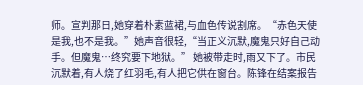师。宣判那日,她穿着朴素蓝裙,与血色传说割席。“赤色天使是我,也不是我。”她声音很轻,“当正义沉默,魔鬼只好自己动手。但魔鬼…终究要下地狱。” 她被带走时,雨又下了。市民沉默着,有人烧了红羽毛,有人把它供在窗台。陈锋在结案报告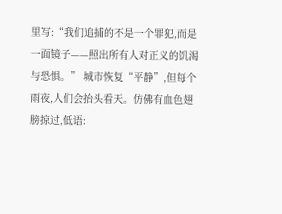里写:“我们追捕的不是一个罪犯,而是一面镜子——照出所有人对正义的饥渴与恐惧。” 城市恢复“平静”,但每个雨夜,人们会抬头看天。仿佛有血色翅膀掠过,低语: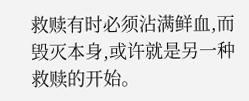救赎有时必须沾满鲜血,而毁灭本身,或许就是另一种救赎的开始。